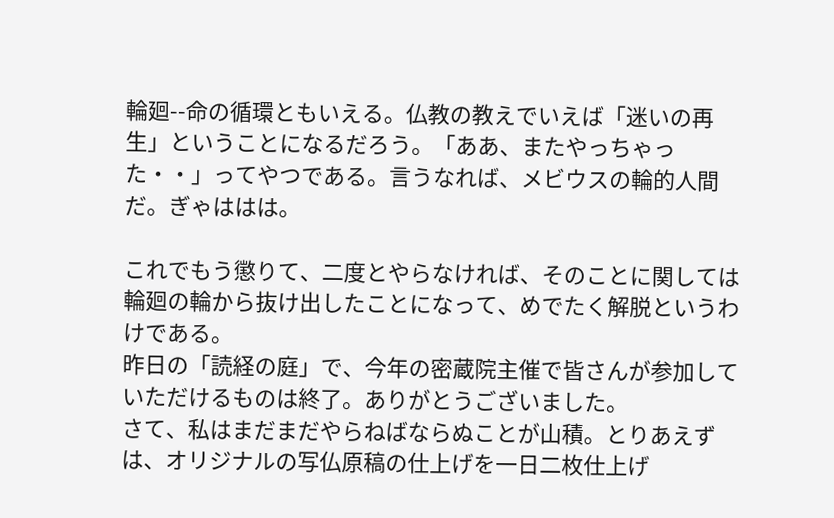輪廻--命の循環ともいえる。仏教の教えでいえば「迷いの再生」ということになるだろう。「ああ、またやっちゃった・・」ってやつである。言うなれば、メビウスの輪的人間だ。ぎゃははは。

これでもう懲りて、二度とやらなければ、そのことに関しては輪廻の輪から抜け出したことになって、めでたく解脱というわけである。
昨日の「読経の庭」で、今年の密蔵院主催で皆さんが参加していただけるものは終了。ありがとうございました。
さて、私はまだまだやらねばならぬことが山積。とりあえずは、オリジナルの写仏原稿の仕上げを一日二枚仕上げ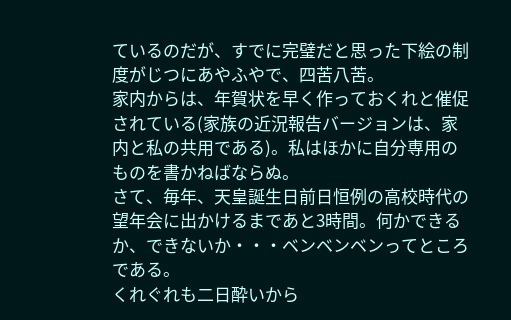ているのだが、すでに完璧だと思った下絵の制度がじつにあやふやで、四苦八苦。
家内からは、年賀状を早く作っておくれと催促されている(家族の近況報告バージョンは、家内と私の共用である)。私はほかに自分専用のものを書かねばならぬ。
さて、毎年、天皇誕生日前日恒例の高校時代の望年会に出かけるまであと3時間。何かできるか、できないか・・・ベンベンベンってところである。
くれぐれも二日酔いから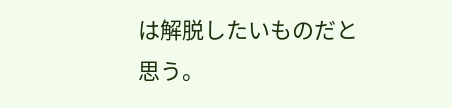は解脱したいものだと思う。